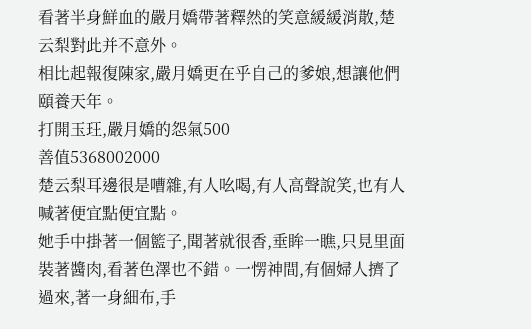看著半身鮮血的嚴月嬌帶著釋然的笑意緩緩消散,楚云梨對此并不意外。
相比起報復陳家,嚴月嬌更在乎自己的爹娘,想讓他們頤養天年。
打開玉玨,嚴月嬌的怨氣500
善值5368002000
楚云梨耳邊很是嘈雜,有人吆喝,有人高聲說笑,也有人喊著便宜點便宜點。
她手中掛著一個籃子,聞著就很香,垂眸一瞧,只見里面裝著醬肉,看著色澤也不錯。一愣神間,有個婦人擠了過來,著一身細布,手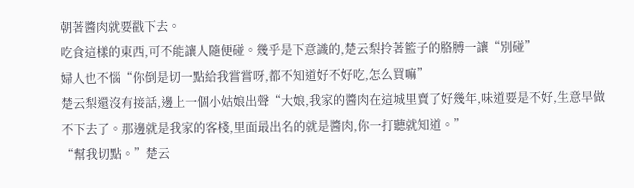朝著醬肉就要戳下去。
吃食這樣的東西,可不能讓人隨便碰。幾乎是下意識的,楚云梨拎著籃子的胳膊一讓“別碰”
婦人也不惱“你倒是切一點給我嘗嘗呀,都不知道好不好吃,怎么買嘛”
楚云梨還沒有接話,邊上一個小姑娘出聲“大娘,我家的醬肉在這城里賣了好幾年,味道要是不好,生意早做不下去了。那邊就是我家的客棧,里面最出名的就是醬肉,你一打聽就知道。”
“幫我切點。”楚云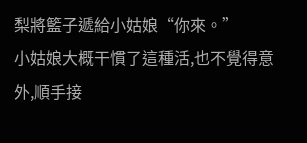梨將籃子遞給小姑娘“你來。”
小姑娘大概干慣了這種活,也不覺得意外,順手接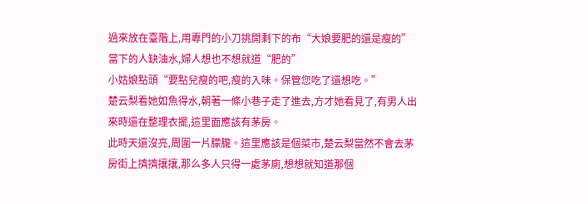過來放在臺階上,用專門的小刀挑開剩下的布“大娘要肥的還是瘦的”
當下的人缺油水,婦人想也不想就道“肥的”
小姑娘點頭“要點兒瘦的吧,瘦的入味。保管您吃了還想吃。”
楚云梨看她如魚得水,朝著一條小巷子走了進去,方才她看見了,有男人出來時還在整理衣擺,這里面應該有茅房。
此時天還沒亮,周圍一片朦朧。這里應該是個菜市,楚云梨當然不會去茅房街上擠擠攘攘,那么多人只得一處茅廁,想想就知道那個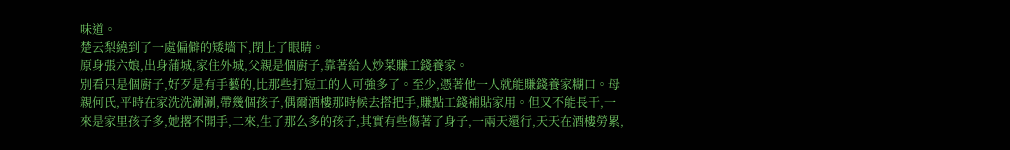味道。
楚云梨繞到了一處偏僻的矮墻下,閉上了眼睛。
原身張六娘,出身蒲城,家住外城,父親是個廚子,靠著給人炒菜賺工錢養家。
別看只是個廚子,好歹是有手藝的,比那些打短工的人可強多了。至少,憑著他一人就能賺錢養家糊口。母親何氏,平時在家洗洗涮涮,帶幾個孩子,偶爾酒樓那時候去搭把手,賺點工錢補貼家用。但又不能長干,一來是家里孩子多,她撂不開手,二來,生了那么多的孩子,其實有些傷著了身子,一兩天還行,天天在酒樓勞累,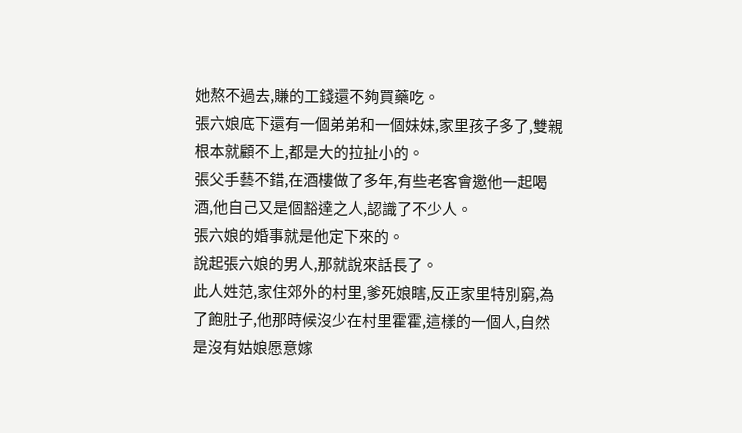她熬不過去,賺的工錢還不夠買藥吃。
張六娘底下還有一個弟弟和一個妹妹,家里孩子多了,雙親根本就顧不上,都是大的拉扯小的。
張父手藝不錯,在酒樓做了多年,有些老客會邀他一起喝酒,他自己又是個豁達之人,認識了不少人。
張六娘的婚事就是他定下來的。
說起張六娘的男人,那就說來話長了。
此人姓范,家住郊外的村里,爹死娘瞎,反正家里特別窮,為了飽肚子,他那時候沒少在村里霍霍,這樣的一個人,自然是沒有姑娘愿意嫁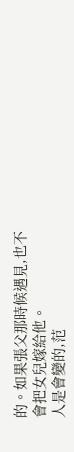的。如果張父那時候遇見,也不會把女兒嫁給他。
人是會變的,范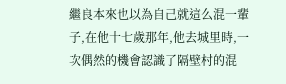繼良本來也以為自己就這么混一輩子,在他十七歲那年,他去城里時,一次偶然的機會認識了隔壁村的混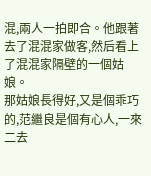混,兩人一拍即合。他跟著去了混混家做客,然后看上了混混家隔壁的一個姑娘。
那姑娘長得好,又是個乖巧的,范繼良是個有心人,一來二去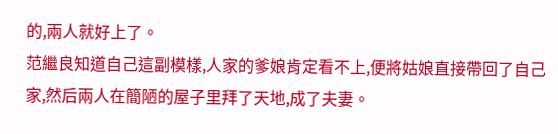的,兩人就好上了。
范繼良知道自己這副模樣,人家的爹娘肯定看不上,便將姑娘直接帶回了自己家,然后兩人在簡陋的屋子里拜了天地,成了夫妻。